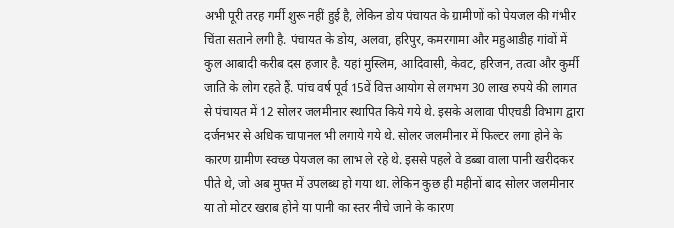अभी पूरी तरह गर्मी शुरू नहीं हुई है, लेकिन डोय पंचायत के ग्रामीणों को पेयजल की गंभीर चिंता सताने लगी है. पंचायत के डोय, अलवा, हरिपुर, कमरगामा और महुआडीह गांवों में कुल आबादी करीब दस हजार है. यहां मुस्लिम, आदिवासी, केवट, हरिजन, तत्वा और कुर्मी जाति के लोग रहते हैं. पांच वर्ष पूर्व 15वें वित्त आयोग से लगभग 30 लाख रुपये की लागत से पंचायत में 12 सोलर जलमीनार स्थापित किये गये थे. इसके अलावा पीएचडी विभाग द्वारा दर्जनभर से अधिक चापानल भी लगाये गये थे. सोलर जलमीनार में फिल्टर लगा होने के कारण ग्रामीण स्वच्छ पेयजल का लाभ ले रहे थे. इससे पहले वे डब्बा वाला पानी खरीदकर पीते थे, जो अब मुफ्त में उपलब्ध हो गया था. लेकिन कुछ ही महीनों बाद सोलर जलमीनार या तो मोटर खराब होने या पानी का स्तर नीचे जाने के कारण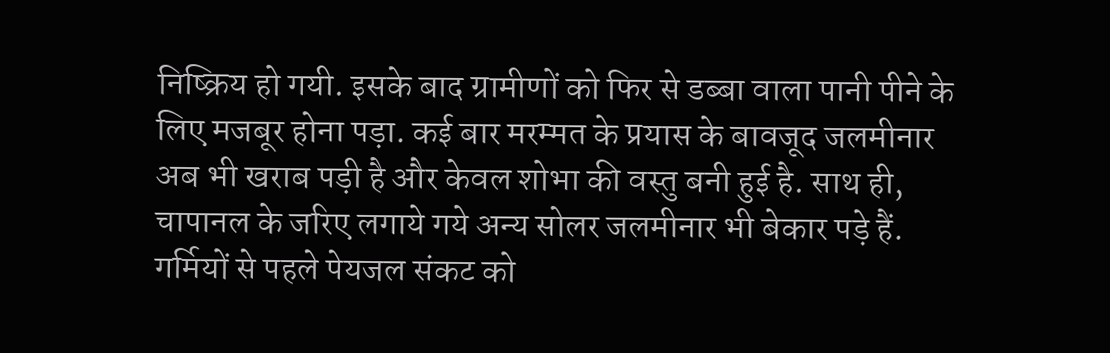निष्क्रिय हो गयी. इसके बाद ग्रामीणों को फिर से डब्बा वाला पानी पीने के लिए मजबूर होना पड़ा. कई बार मरम्मत के प्रयास के बावजूद जलमीनार अब भी खराब पड़ी है और केवल शोभा की वस्तु बनी हुई है. साथ ही, चापानल के जरिए लगाये गये अन्य सोलर जलमीनार भी बेकार पड़े हैं. गर्मियों से पहले पेयजल संकट को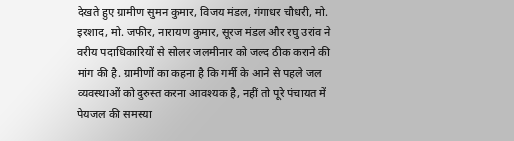देखते हुए ग्रामीण सुमन कुमार, विजय मंडल, गंगाधर चौधरी, मो. इरशाद, मो. जफीर, नारायण कुमार, सूरज मंडल और रघु उरांव ने वरीय पदाधिकारियों से सोलर जलमीनार को जल्द ठीक कराने की मांग की है. ग्रामीणों का कहना है कि गर्मी के आने से पहले जल व्यवस्थाओं को दुरुस्त करना आवश्यक है, नहीं तो पूरे पंचायत में पेयजल की समस्या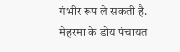गंभीर रूप ले सकती है.
मेहरमा के डोय पंचायत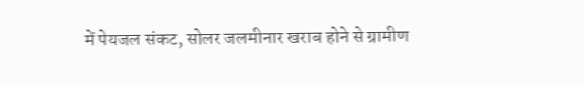में पेयजल संकट, सोलर जलमीनार खराब होने से ग्रामीण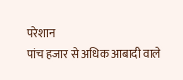परेशान
पांच हजार से अधिक आबादी वाले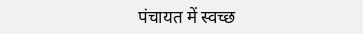पंचायत में स्वच्छ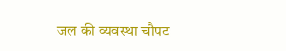जल की व्यवस्था चौपट